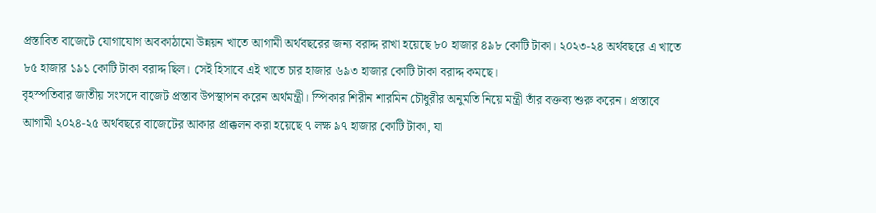প্রস্তাবিত বাজেটে যোগাযোগ অবকাঠামো উন্নয়ন খাতে আগামী অর্থবছরের জন্য বরাদ্দ রাখা হয়েছে ৮০ হাজার ৪৯৮ কোটি টাকা। ২০২৩-২৪ অর্থবছরে এ খাতে ৮৫ হাজার ১৯১ কোটি টাকা বরাদ্দ ছিল। সেই হিসাবে এই খাতে চার হাজার ৬৯৩ হাজার কোটি টাকা বরাদ্দ কমছে।
বৃহস্পতিবার জাতীয় সংসদে বাজেট প্রস্তাব উপস্থাপন করেন অর্থমন্ত্রী। স্পিকার শিরীন শারমিন চৌধুরীর অনুমতি নিয়ে মন্ত্রী তাঁর বক্তব্য শুরু করেন। প্রস্তাবে আগামী ২০২৪-২৫ অর্থবছরে বাজেটের আকার প্রাক্কলন করা হয়েছে ৭ লক্ষ ৯৭ হাজার কোটি টাকা, যা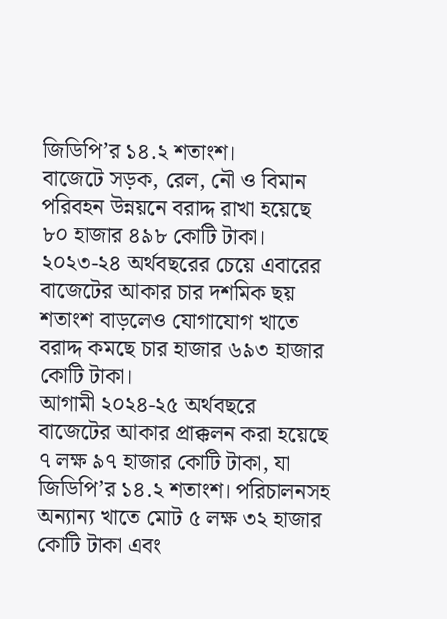জিডিপি’র ১৪.২ শতাংশ।
বাজেটে সড়ক, রেল, নৌ ও বিমান পরিবহন উন্নয়নে বরাদ্দ রাখা হয়েছে ৮০ হাজার ৪৯৮ কোটি টাকা। ২০২৩-২৪ অর্থবছরের চেয়ে এবারের বাজেটের আকার চার দশমিক ছয় শতাংশ বাড়লেও যোগাযোগ খাতে বরাদ্দ কমছে চার হাজার ৬৯৩ হাজার কোটি টাকা।
আগামী ২০২৪-২৫ অর্থবছরে বাজেটের আকার প্রাক্কলন করা হয়েছে ৭ লক্ষ ৯৭ হাজার কোটি টাকা, যা জিডিপি’র ১৪.২ শতাংশ। পরিচালনসহ অন্যান্য খাতে মোট ৫ লক্ষ ৩২ হাজার কোটি টাকা এবং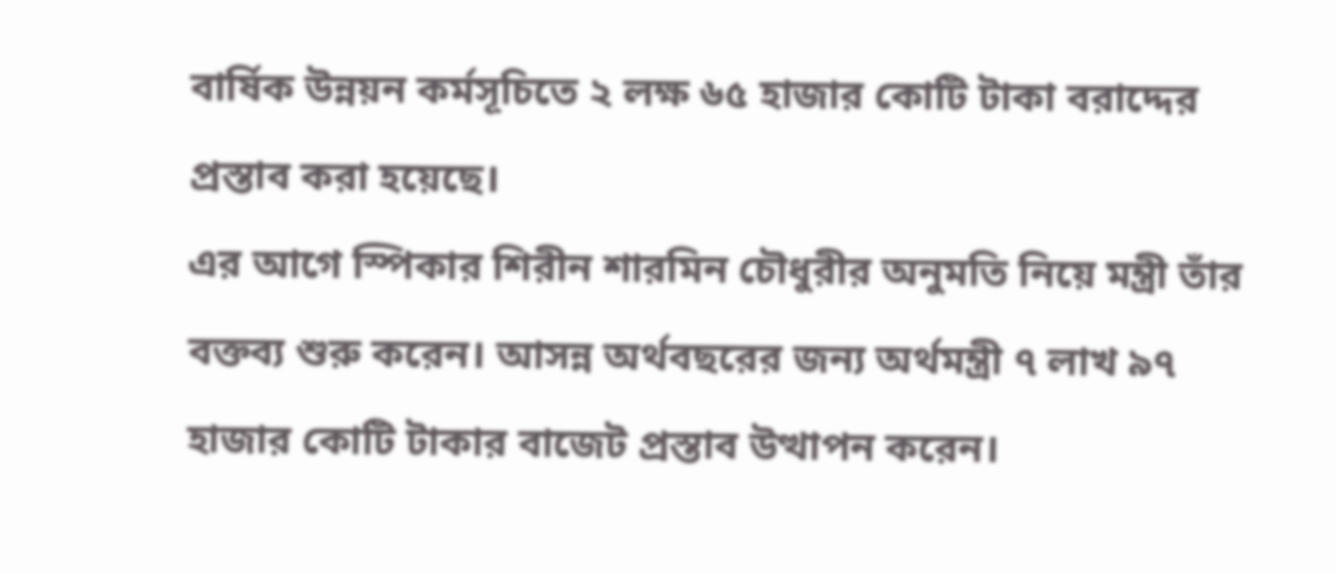বার্ষিক উন্নয়ন কর্মসূচিতে ২ লক্ষ ৬৫ হাজার কোটি টাকা বরাদ্দের প্রস্তাব করা হয়েছে।
এর আগে স্পিকার শিরীন শারমিন চৌধুরীর অনুমতি নিয়ে মন্ত্রী তাঁর বক্তব্য শুরু করেন। আসন্ন অর্থবছরের জন্য অর্থমন্ত্রী ৭ লাখ ৯৭ হাজার কোটি টাকার বাজেট প্রস্তাব উত্থাপন করেন।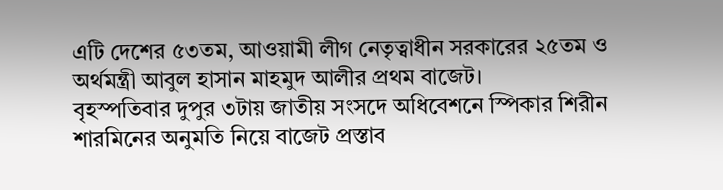এটি দেশের ৫৩তম, আওয়ামী লীগ নেতৃত্বাধীন সরকারের ২৫তম ও অর্থমন্ত্রী আবুল হাসান মাহমুদ আলীর প্রথম বাজেট।
বৃহস্পতিবার দুপুর ৩টায় জাতীয় সংসদে অধিবেশনে স্পিকার শিরীন শারমিনের অনুমতি নিয়ে বাজেট প্রস্তাব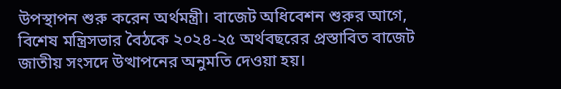উপস্থাপন শুরু করেন অর্থমন্ত্রী। বাজেট অধিবেশন শুরুর আগে, বিশেষ মন্ত্রিসভার বৈঠকে ২০২৪-২৫ অর্থবছরের প্রস্তাবিত বাজেট জাতীয় সংসদে উত্থাপনের অনুমতি দেওয়া হয়।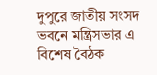দুপুরে জাতীয় সংসদ ভবনে মন্ত্রিসভার এ বিশেষ বৈঠক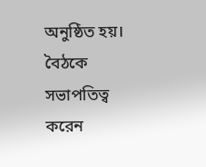অনুষ্ঠিত হয়। বৈঠকে সভাপতিত্ব করেন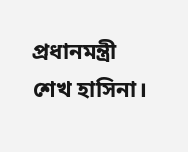প্রধানমন্ত্রী শেখ হাসিনা।